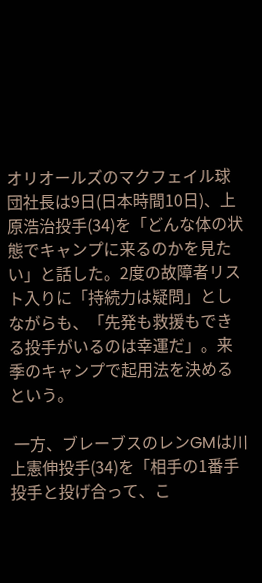オリオールズのマクフェイル球団社長は9日(日本時間10日)、上原浩治投手(34)を「どんな体の状態でキャンプに来るのかを見たい」と話した。2度の故障者リスト入りに「持続力は疑問」としながらも、「先発も救援もできる投手がいるのは幸運だ」。来季のキャンプで起用法を決めるという。

 一方、ブレーブスのレンGMは川上憲伸投手(34)を「相手の1番手投手と投げ合って、こ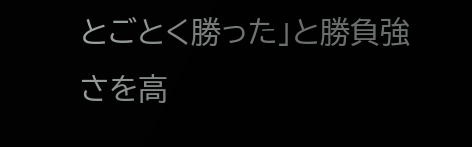とごとく勝った」と勝負強さを高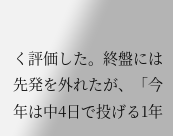く評価した。終盤には先発を外れたが、「今年は中4日で投げる1年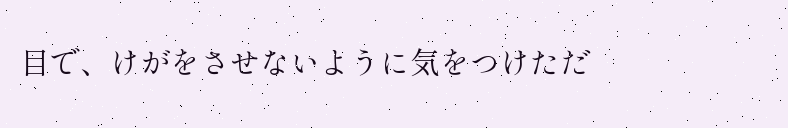目で、けがをさせないように気をつけただ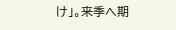け」。来季へ期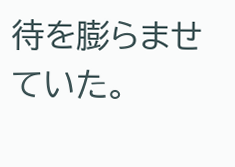待を膨らませていた。